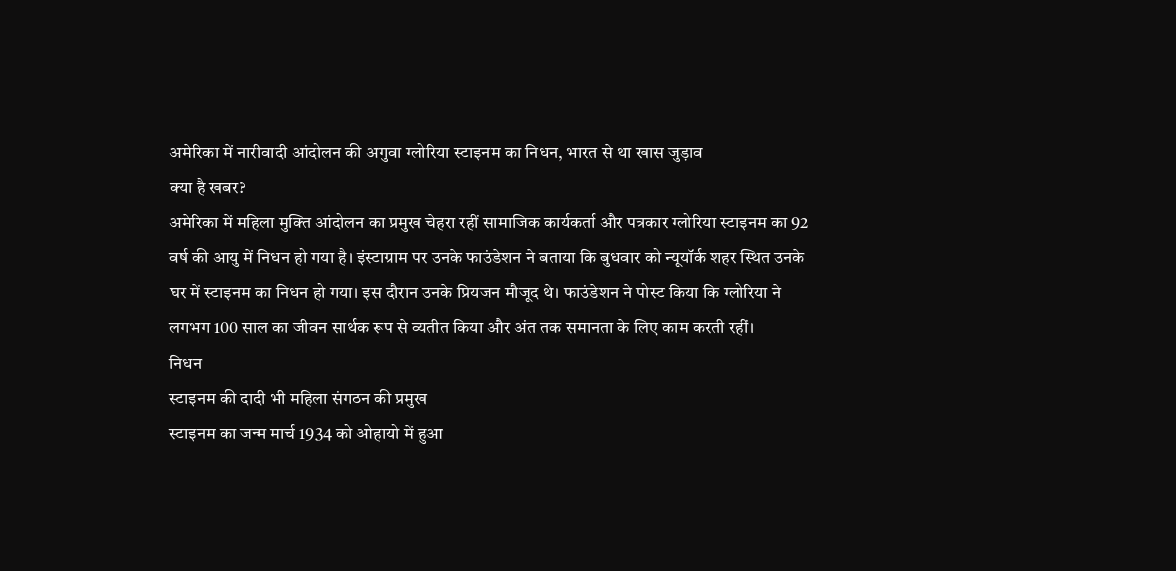अमेरिका में नारीवादी आंदोलन की अगुवा ग्लोरिया स्टाइनम का निधन, भारत से था खास जुड़ाव
क्या है खबर?
अमेरिका में महिला मुक्ति आंदोलन का प्रमुख चेहरा रहीं सामाजिक कार्यकर्ता और पत्रकार ग्लोरिया स्टाइनम का 92 वर्ष की आयु में निधन हो गया है। इंस्टाग्राम पर उनके फाउंडेशन ने बताया कि बुधवार को न्यूयॉर्क शहर स्थित उनके घर में स्टाइनम का निधन हो गया। इस दौरान उनके प्रियजन मौजूद थे। फाउंडेशन ने पोस्ट किया कि ग्लोरिया ने लगभग 100 साल का जीवन सार्थक रूप से व्यतीत किया और अंत तक समानता के लिए काम करती रहीं।
निधन
स्टाइनम की दादी भी महिला संगठन की प्रमुख
स्टाइनम का जन्म मार्च 1934 को ओहायो में हुआ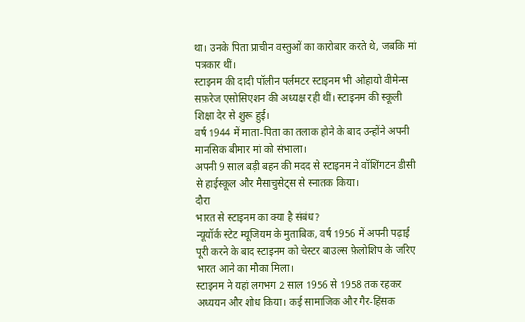था। उनके पिता प्राचीन वस्तुओं का कारोबार करते थे, जबकि मां पत्रकार थीं।
स्टाइनम की दादी पॉलीन पर्लमटर स्टाइनम भी ओहायो वीमेन्स सफ़रेज एसोसिएशन की अध्यक्ष रही थीं। स्टाइनम की स्कूली शिक्षा देर से शुरू हुई।
वर्ष 1944 में माता-पिता का तलाक होने के बाद उन्होंने अपनी मानसिक बीमार मां को संभाला।
अपनी 9 साल बड़ी बहन की मदद से स्टाइनम ने वॉशिंगटन डीसी से हाईस्कूल और मैसाचुसेट्स से स्नातक किया।
दौरा
भारत से स्टाइनम का क्या है संबंध?
न्यूयॉर्क स्टेट म्यूजियम के मुताबिक, वर्ष 1956 में अपनी पढ़ाई पूरी करने के बाद स्टाइनम को चेस्टर बाउल्स फ़ेलोशिप के जरिए भारत आने का मौका मिला।
स्टाइनम ने यहां लगभग 2 साल 1956 से 1958 तक रहकर अध्ययन और शोध किया। कई सामाजिक और गैर-हिंसक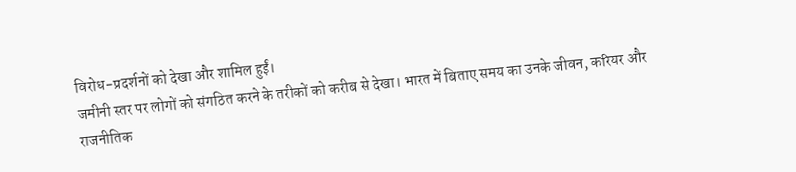विरोध-प्रदर्शनों को देखा और शामिल हुईं।
जमीनी स्तर पर लोगों को संगठित करने के तरीकों को करीब से देखा। भारत में बिताए समय का उनके जीवन, करियर और राजनीतिक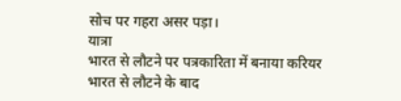सोच पर गहरा असर पड़ा।
यात्रा
भारत से लौटने पर पत्रकारिता में बनाया करियर
भारत से लौटने के बाद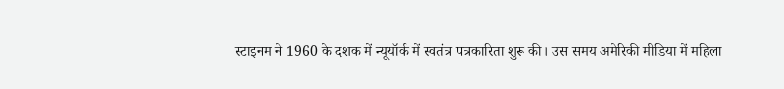स्टाइनम ने 1960 के दशक में न्यूयॉर्क में स्वतंत्र पत्रकारिता शुरू की। उस समय अमेरिकी मीडिया में महिला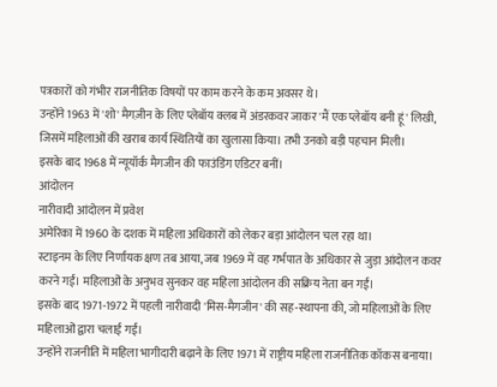पत्रकारों को गंभीर राजनीतिक विषयों पर काम करने के कम अवसर थे।
उन्होंने 1963 में 'शो' मैगज़ीन के लिए प्लेबॉय क्लब में अंडरकवर जाकर 'मैं एक प्लेबॉय बनी हूं' लिखी, जिसमें महिलाओं की खराब कार्य स्थितियों का खुलासा किया। तभी उनको बड़ी पहचान मिली।
इसके बाद 1968 में न्यूयॉर्क मैगजीन की फाउंडिंग एडिटर बनीं।
आंदोलन
नारीवादी आंदोलन में प्रवेश
अमेरिका में 1960 के दशक में महिला अधिकारों को लेकर बड़ा आंदोलन चल रहा था।
स्टाइनम के लिए निर्णायक क्षण तब आया, जब 1969 में वह गर्भपात के अधिकार से जुड़ा आंदोलन कवर करने गईं। महिलाओं के अनुभव सुनकर वह महिला आंदोलन की सक्रिय नेता बन गईं।
इसके बाद 1971-1972 में पहली नारीवादी 'मिस-मैगजीन' की सह-स्थापना की, जो महिलाओं के लिए महिलाओं द्वारा चलाई गई।
उन्होंने राजनीति में महिला भागीदारी बढ़ाने के लिए 1971 में राष्ट्रीय महिला राजनीतिक कॉकस बनाया।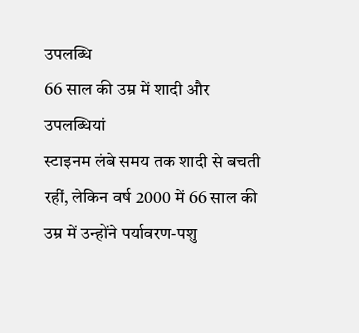उपलब्धि
66 साल की उम्र में शादी और उपलब्धियां
स्टाइनम लंबे समय तक शादी से बचती रहीं, लेकिन वर्ष 2000 में 66 साल की उम्र में उन्होंने पर्यावरण-पशु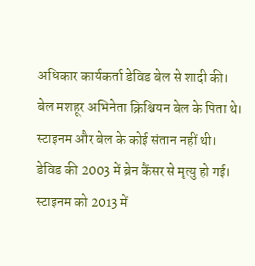अधिकार कार्यकर्ता डेविड बेल से शादी की।
बेल मशहूर अभिनेता क्रिश्चियन बेल के पिता थे। स्टाइनम और बेल के कोई संतान नहीं थी। डेविड की 2003 में ब्रेन कैंसर से मृत्यु हो गई।
स्टाइनम को 2013 में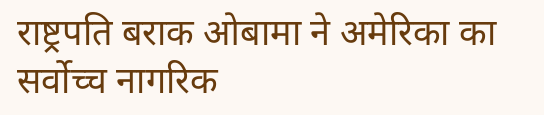राष्ट्रपति बराक ओबामा ने अमेरिका का सर्वोच्च नागरिक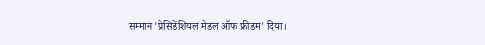सम्मान 'प्रेसिडेंशियल मेडल ऑफ फ्रीडम' दिया।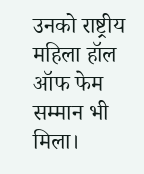उनको राष्ट्रीय महिला हॉल ऑफ फेम सम्मान भी मिला।